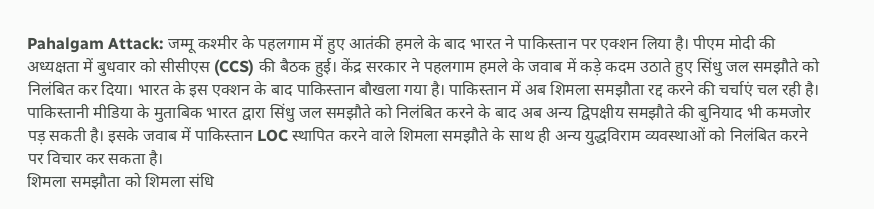Pahalgam Attack: जम्मू कश्मीर के पहलगाम में हुए आतंकी हमले के बाद भारत ने पाकिस्तान पर एक्शन लिया है। पीएम मोदी की अध्यक्षता में बुधवार को सीसीएस (CCS) की बैठक हुई। केंद्र सरकार ने पहलगाम हमले के जवाब में कड़े कदम उठाते हुए सिंधु जल समझौते को निलंबित कर दिया। भारत के इस एक्शन के बाद पाकिस्तान बौखला गया है। पाकिस्तान में अब शिमला समझौता रद्द करने की चर्चाएं चल रही है।
पाकिस्तानी मीडिया के मुताबिक भारत द्वारा सिंधु जल समझौते को निलंबित करने के बाद अब अन्य द्विपक्षीय समझौते की बुनियाद भी कमजोर पड़ सकती है। इसके जवाब में पाकिस्तान LOC स्थापित करने वाले शिमला समझौते के साथ ही अन्य युद्धविराम व्यवस्थाओं को निलंबित करने पर विचार कर सकता है।
शिमला समझौता को शिमला संधि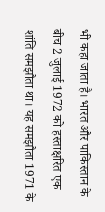भी कहा जाता है। भारत और पाकिस्तान के बीच 2 जुलाई 1972 को हस्ताक्षरित एक शांति समझौता था। यह समझौता 1971 के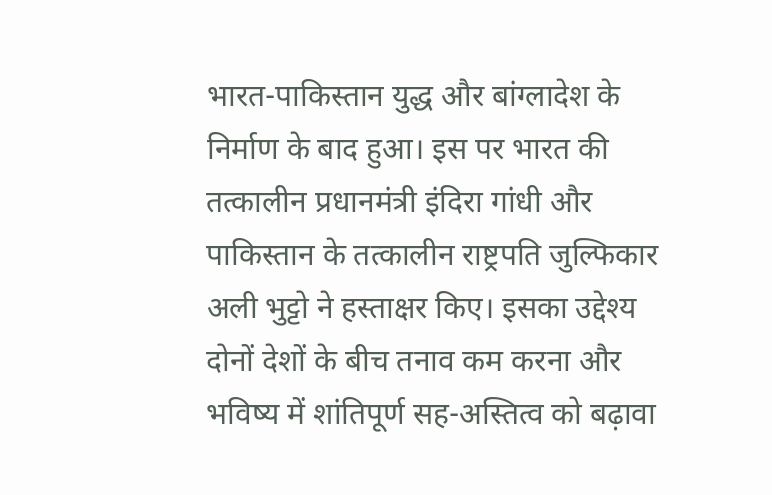भारत-पाकिस्तान युद्ध और बांग्लादेश के निर्माण के बाद हुआ। इस पर भारत की तत्कालीन प्रधानमंत्री इंदिरा गांधी और पाकिस्तान के तत्कालीन राष्ट्रपति जुल्फिकार अली भुट्टो ने हस्ताक्षर किए। इसका उद्देश्य दोनों देशों के बीच तनाव कम करना और भविष्य में शांतिपूर्ण सह-अस्तित्व को बढ़ावा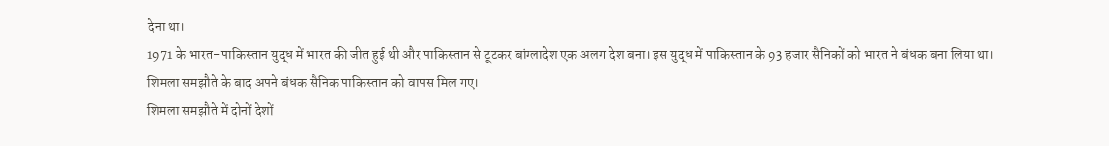देना था।
1971 के भारत-पाकिस्तान युद्ध में भारत की जीत हुई थी और पाकिस्तान से टूटकर बांग्लादेश एक अलग देश बना। इस युद्ध में पाकिस्तान के 93 हजार सैनिकों को भारत ने बंधक बना लिया था। शिमला समझौते के बाद अपने बंधक सैनिक पाकिस्तान को वापस मिल गए।
शिमला समझौते में दोनों देशों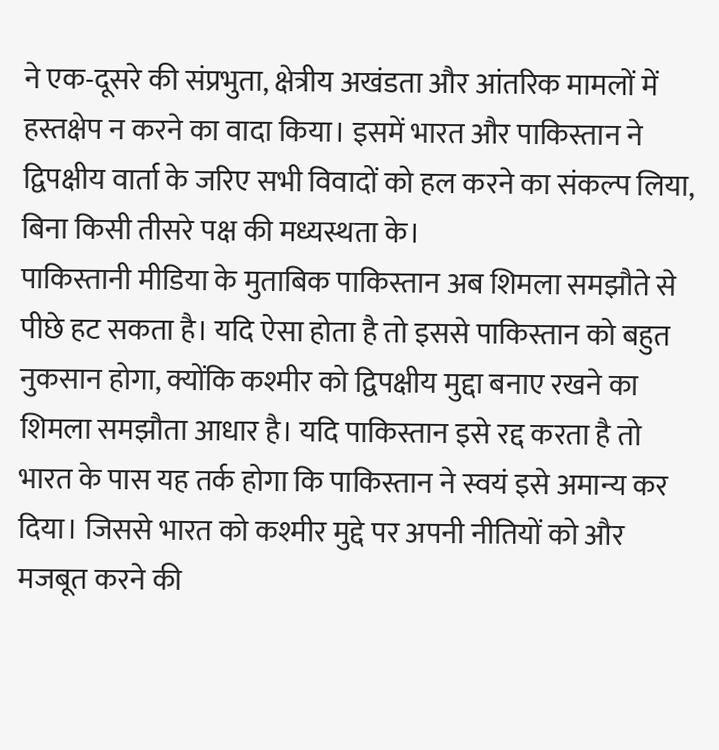ने एक-दूसरे की संप्रभुता, क्षेत्रीय अखंडता और आंतरिक मामलों में हस्तक्षेप न करने का वादा किया। इसमें भारत और पाकिस्तान ने द्विपक्षीय वार्ता के जरिए सभी विवादों को हल करने का संकल्प लिया, बिना किसी तीसरे पक्ष की मध्यस्थता के।
पाकिस्तानी मीडिया के मुताबिक पाकिस्तान अब शिमला समझौते से पीछे हट सकता है। यदि ऐसा होता है तो इससे पाकिस्तान को बहुत नुकसान होगा, क्योंकि कश्मीर को द्विपक्षीय मुद्दा बनाए रखने का शिमला समझौता आधार है। यदि पाकिस्तान इसे रद्द करता है तो भारत के पास यह तर्क होगा कि पाकिस्तान ने स्वयं इसे अमान्य कर दिया। जिससे भारत को कश्मीर मुद्दे पर अपनी नीतियों को और मजबूत करने की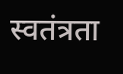स्वतंत्रता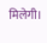मिलेगी।